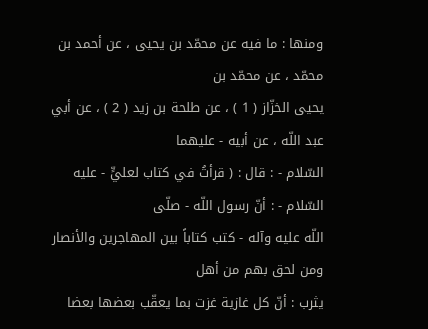ومنها : ما فيه عن محمّد بن يحيى ، عن أحمد بن محمّد ، عن محمّد بن
يحيى الخزّاز ( 1 ) ، عن طلحة بن زيد ( 2 ) ، عن أبي عبد اللّه ، عن أبيه - عليهما
السّلام - : قال : ( قرأتُ في كتاب لعليٍّ - عليه السّلام - : أنّ رسول اللّه - صلّى
اللّه عليه وآله - كتب كتاباً بين المهاجرين والأنصار ومن لحق بهم من أهل
يثرب : أنّ كل غازية غزت بما يعقّب بعضها بعضا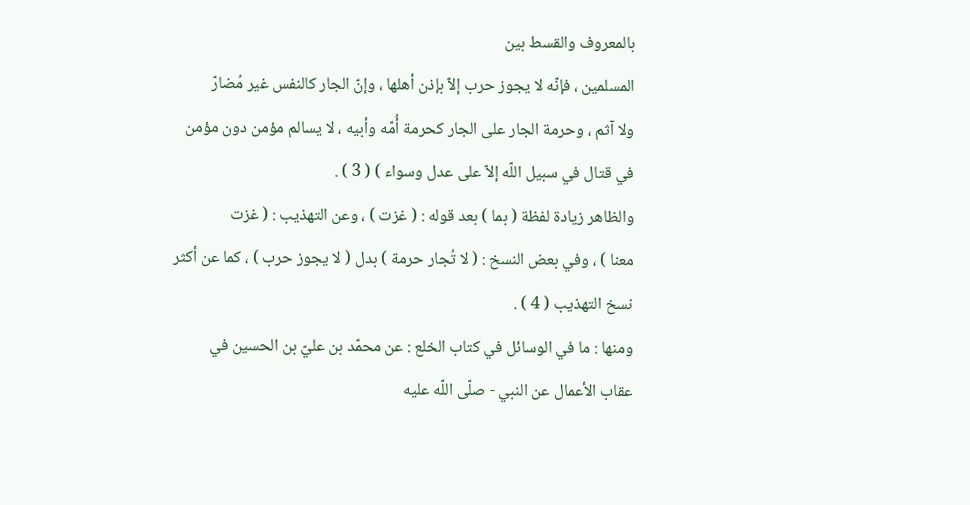بالمعروف والقسط بين
المسلمين ، فإنّه لا يجوز حرب إلاّ بإذن أهلها ، وإنّ الجار كالنفس غير مُضارّ
ولا آثم ، وحرمة الجار على الجار كحرمة أُمّه وأبيه ، لا يسالم مؤمن دون مؤمن
في قتال في سبيل اللّه إلاّ على عدل وسواء ) ( 3 ) .
والظاهر زيادة لفظة ( بما ) بعد قوله : ( غزت ) ، وعن التهذيب : ( غزت
معنا ) ، وفي بعض النسخ : ( لا تُجار حرمة ) بدل ( لا يجوز حرب ) ، كما عن أكثر
نسخ التهذيب ( 4 ) .
ومنها : ما في الوسائل في كتاب الخلع : عن محمّد بن عليّ بن الحسين في
عقاب الأعمال عن النبي - صلّى اللّه عليه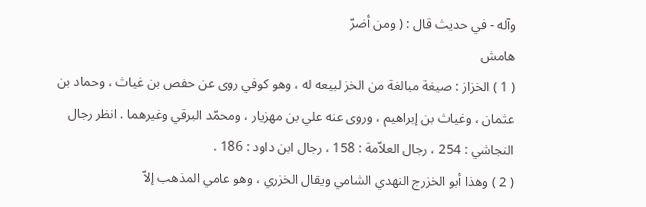وآله - في حديث قال : ( ومن أضرّ
هامش
( 1 ) الخزاز : صيغة مبالغة من الخز لبيعه له ، وهو كوفي روى عن حفص بن غياث ، وحماد بن
عثمان ، وغياث بن إبراهيم ، وروى عنه علي بن مهزيار ، ومحمّد البرقي وغيرهما . انظر رجال
النجاشي : 254 ، رجال العلاّمة : 158 ، رجال ابن داود : 186 .
( 2 ) وهذا أبو الخزرج النهدي الشامي ويقال الخزري ، وهو عامي المذهب إلاّ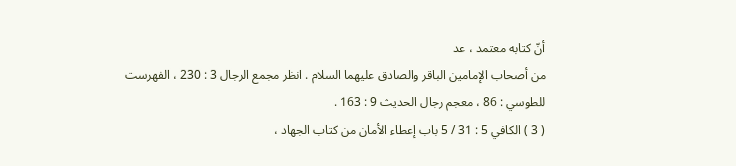أنّ كتابه معتمد ، عد
من أصحاب الإمامين الباقر والصادق عليهما السلام . انظر مجمع الرجال 3 : 230 ، الفهرست
للطوسي : 86 ، معجم رجال الحديث 9 : 163 .
( 3 ) الكافي 5 : 31 / 5 باب إعطاء الأمان من كتاب الجهاد ،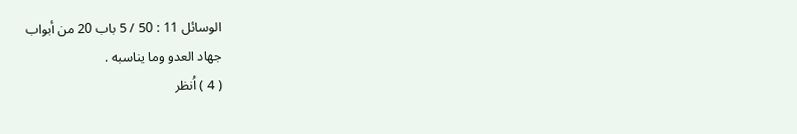الوسائل 11 : 50 / 5 باب 20 من أبواب
جهاد العدو وما يناسبه .
( 4 ) اُنظر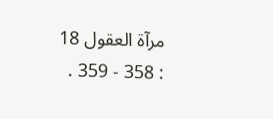مرآة العقول 18 : 358 - 359 .